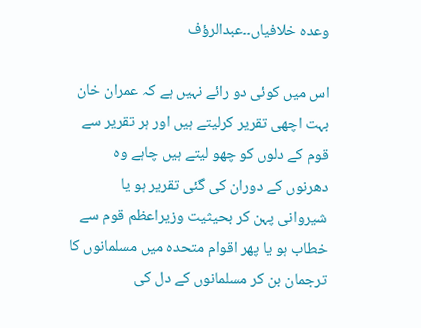وعدہ خلافیاں۔۔عبدالرؤف

اس میں کوئی دو رائے نہیں ہے کہ عمران خان بہت اچھی تقریر کرلیتے ہیں اور ہر تقریر سے قوم کے دلوں کو چھو لیتے ہیں چاہے وہ دھرنوں کے دوران کی گئی تقریر ہو یا شیروانی پہن کر بحیثیت وزیراعظم قوم سے خطاب ہو یا پھر اقوام متحدہ میں مسلمانوں کا ترجمان بن کر مسلمانوں کے دل کی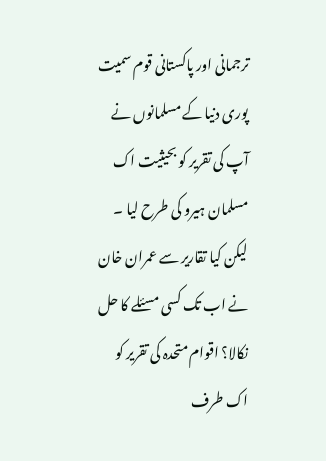ترجمانی اور پاکستانی قوم سمیت پوری دنیا کے مسلمانوں نے آپ کی تقریر کو بحیثیت اک مسلمان ہیرو کی طرح لیا ۔
لیکن کیا تقاریر سے عمران خان نے اب تک کسی مسئلے کا حل نکالا؟ اقوام متحدہ کی تقریر کو اک طرف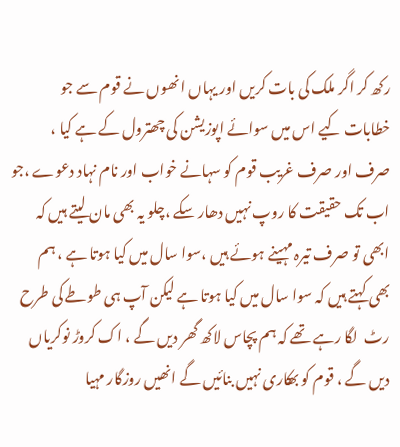رکھ کر اگر ملک کی بات کریں اور یہاں انھوں نے قوم سے جو خطابات کیے اس میں سوائے اپوزیشن کی چھترول کے ہے کیا ، صرف اور صرف غریب قوم کو سہانے خواب اور نام نہاد دعوے ،جو اب تک حقیقت کا روپ نہیں دھار سکے ،چلو یہ بھی مان لیتے ہیں کہ ابھی تو صرف تیرہ مہینے ہوئے ہیں ،سوا سال میں کیا ہوتا ہے ، ہم بھی کہتے ہیں کہ سوا سال میں کیا ہوتا ہے لیکن آپ ہی طوطے کی طرح رٹ  لگا رہے تھے کہ ہم پچاس لاکھ گھر دیں گے ، اک کروڑ نوکریاں دیں گے ، قوم کو بھکاری نہیں بنائیں گے انھیں روزگار مہیا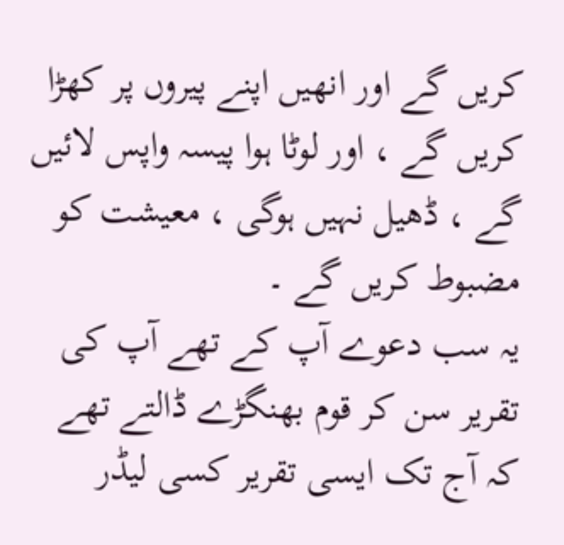کریں گے اور انھیں اپنے پیروں پر کھڑا کریں گے ، اور لوٹا ہوا پیسہ واپس لائیں گے ، ڈھیل نہیں ہوگی ، معیشت کو مضبوط کریں گے ۔
یہ سب دعوے آپ کے تھے آپ کی تقریر سن کر قوم بھنگڑے ڈالتے تھے کہ آج تک ایسی تقریر کسی لیڈر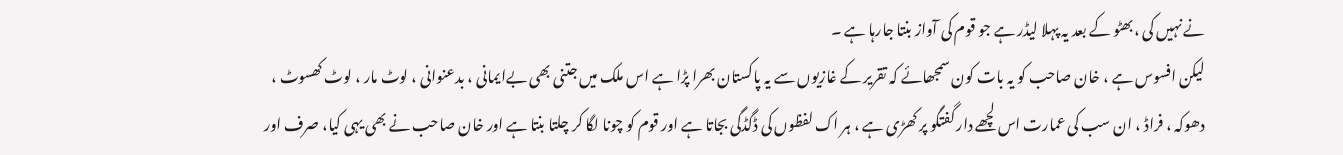نے نہیں کی ،بھٹو کے بعد یہ پہلا لیڈر ہے جو قوم کی آواز بنتا جارہا ہے ۔
لیکن افسوس ہے ، خان صاحب کو یہ بات کون سمجھائے کہ تقریر کے غازیوں سے یہ پاکستان بھرا پڑا ہے اس ملک میں جتنی بھی بےایمانی ، بدعنوانی ، لوٹ مار ، لوٹ کھسوٹ ، دھوکہ ، فراڈ ، ان سب کی عمارت اس لچھے دار گفتگو پر کھڑی ہے ، ہر اک لفظوں کی ڈگڈگی بجاتا ہے اور قوم کو چونا لگا کر چلتا بنتا ہے اور خان صاحب نے بھی یہی کیا، صرف اور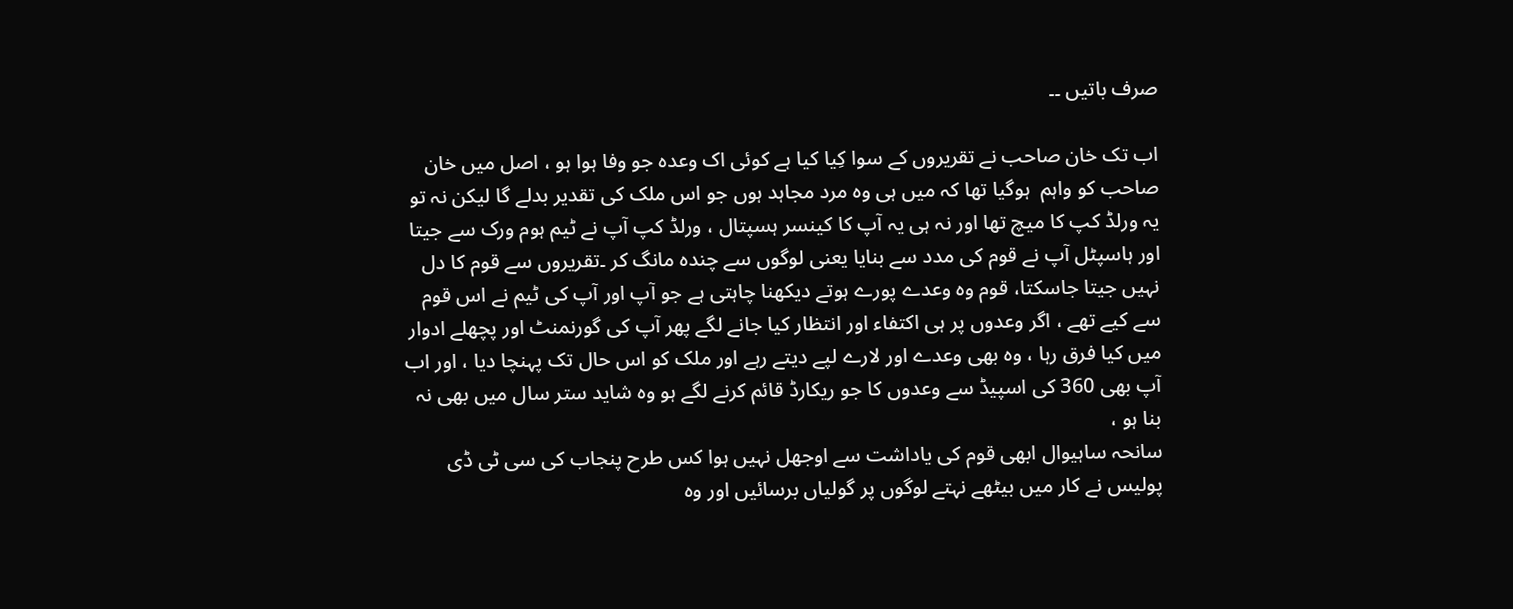صرف باتیں ۔۔

اب تک خان صاحب نے تقریروں کے سوا کِیا کیا ہے کوئی اک وعدہ جو وفا ہوا ہو ، اصل میں خان صاحب کو واہم  ہوگیا تھا کہ میں ہی وہ مرد مجاہد ہوں جو اس ملک کی تقدیر بدلے گا لیکن نہ تو یہ ورلڈ کپ کا میچ تھا اور نہ ہی یہ آپ کا کینسر ہسپتال ، ورلڈ کپ آپ نے ٹیم ہوم ورک سے جیتا اور ہاسپٹل آپ نے قوم کی مدد سے بنایا یعنی لوگوں سے چندہ مانگ کر ۔تقریروں سے قوم کا دل نہیں جیتا جاسکتا، قوم وہ وعدے پورے ہوتے دیکھنا چاہتی ہے جو آپ اور آپ کی ٹیم نے اس قوم سے کیے تھے ، اگر وعدوں پر ہی اکتفاء اور انتظار کیا جانے لگے پھر آپ کی گورنمنٹ اور پچھلے ادوار میں کیا فرق رہا ، وہ بھی وعدے اور لارے لپے دیتے رہے اور ملک کو اس حال تک پہنچا دیا ، اور اب آپ بھی 360 کی اسپیڈ سے وعدوں کا جو ریکارڈ قائم کرنے لگے ہو وہ شاید ستر سال میں بھی نہ بنا ہو ،
سانحہ ساہیوال ابھی قوم کی یاداشت سے اوجھل نہیں ہوا کس طرح پنجاب کی سی ٹی ڈی پولیس نے کار میں بیٹھے نہتے لوگوں پر گولیاں برسائیں اور وہ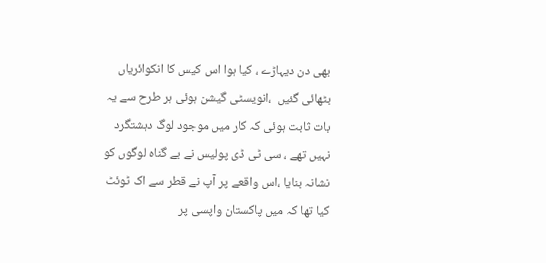بھی دن دیہاڑے ، کیا ہوا اس کیس کا انکوائریاں بٹھائی گئیں  ،انویسٹی گیشن ہوئی ہر طرح سے یہ بات ثابت ہوئی کہ کار میں موجود لوگ دہشتگرد نہیں تھے ، سی ٹی ڈی پولیس نے بے گناہ لوگوں کو نشانہ بنایا ،اس واقعے پر آپ نے قطر سے اک ٹوئٹ کیا تھا کہ میں پاکستان واپسی پر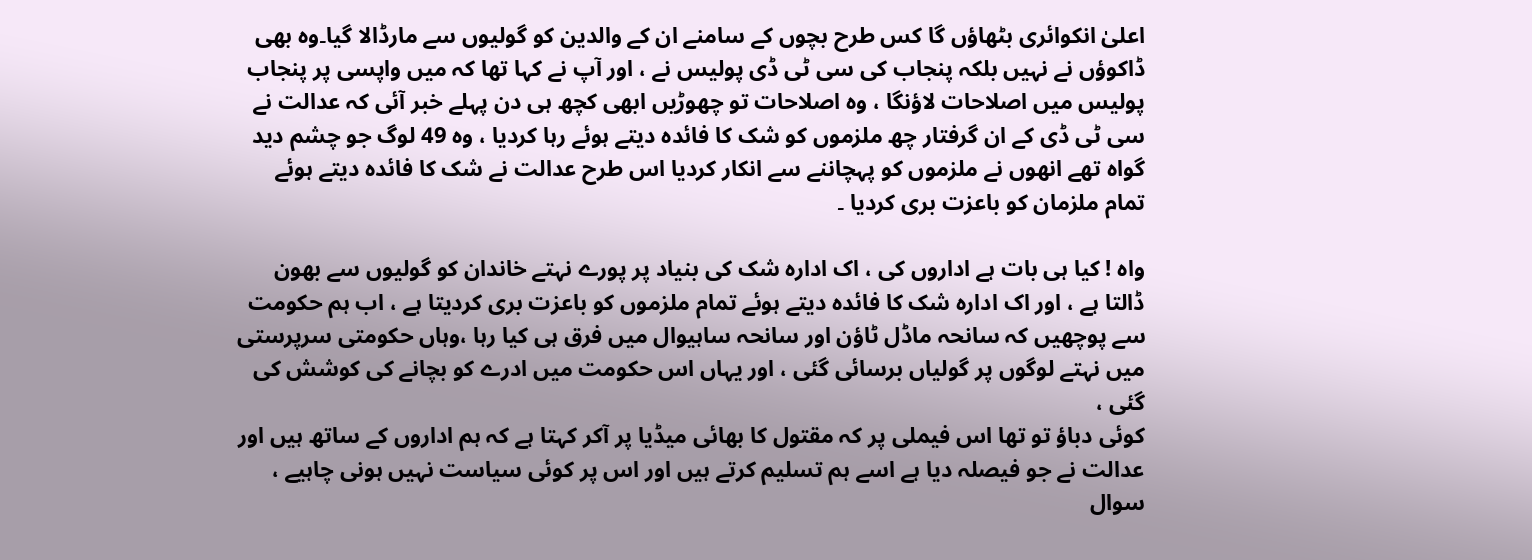اعلیٰ انکوائری بٹھاؤں گا کس طرح بچوں کے سامنے ان کے والدین کو گولیوں سے مارڈالا گیا۔وہ بھی ڈاکوؤں نے نہیں بلکہ پنجاب کی سی ٹی ڈی پولیس نے ، اور آپ نے کہا تھا کہ میں واپسی پر پنجاب پولیس میں اصلاحات لاؤنگا ، وہ اصلاحات تو چھوڑیں ابھی کچھ ہی دن پہلے خبر آئی کہ عدالت نے سی ٹی ڈی کے ان گرفتار چھ ملزموں کو شک کا فائدہ دیتے ہوئے رہا کردیا ، وہ 49 لوگ جو چشم دید گواہ تھے انھوں نے ملزموں کو پہچاننے سے انکار کردیا اس طرح عدالت نے شک کا فائدہ دیتے ہوئے تمام ملزمان کو باعزت بری کردیا ۔

واہ ! کیا ہی بات ہے اداروں کی ، اک ادارہ شک کی بنیاد پر پورے نہتے خاندان کو گولیوں سے بھون ڈالتا ہے ، اور اک ادارہ شک کا فائدہ دیتے ہوئے تمام ملزموں کو باعزت بری کردیتا ہے ، اب ہم حکومت سے پوچھیں کہ سانحہ ماڈل ٹاؤن اور سانحہ ساہیوال میں فرق ہی کیا رہا ،وہاں حکومتی سرپرستی میں نہتے لوگوں پر گولیاں برسائی گئی ، اور یہاں اس حکومت میں ادرے کو بچانے کی کوشش کی گئی ،
کوئی دباؤ تو تھا اس فیملی پر کہ مقتول کا بھائی میڈیا پر آکر کہتا ہے کہ ہم اداروں کے ساتھ ہیں اور عدالت نے جو فیصلہ دیا ہے اسے ہم تسلیم کرتے ہیں اور اس پر کوئی سیاست نہیں ہونی چاہیے ، سوال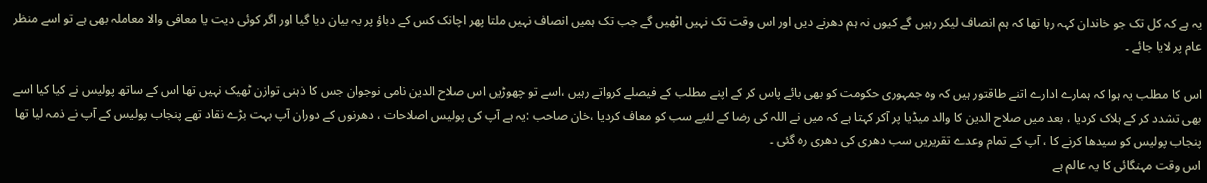یہ ہے کہ کل تک جو خاندان کہہ رہا تھا کہ ہم انصاف لیکر رہیں گے کیوں نہ ہم دھرنے دیں اور اس وقت تک نہیں اٹھیں گے جب تک ہمیں انصاف نہیں ملتا پھر اچانک کس کے دباؤ پر یہ بیان دیا گیا اور اگر کوئی دیت یا معافی والا معاملہ بھی ہے تو اسے منظر عام پر لایا جائے ۔

اس کا مطلب یہ ہوا کہ ہمارے ادارے اتنے طاقتور ہیں کہ وہ جمہوری حکومت کو بھی بائے پاس کر کے اپنے مطلب کے فیصلے کرواتے رہیں ،اسے تو چھوڑیں اس صلاح الدین نامی نوجوان جس کا ذہنی توازن ٹھیک نہیں تھا اس کے ساتھ پولیس نے کیا کیا اسے بھی تشدد کر کے ہلاک کردیا ، بعد میں صلاح الدین کا والد میڈیا پر آکر کہتا ہے کہ میں نے اللہ کی رضا کے لئیے سب کو معاف کردیا ،خان صاحب :یہ ہے آپ کی پولیس اصلاحات ، دھرنوں کے دوران آپ بہت بڑے نقاد تھے پنجاب پولیس کے آپ نے ذمہ لیا تھا پنجاب پولیس کو سیدھا کرنے کا ، آپ کے تمام وعدے تقریریں سب دھری کی دھری رہ گئی ۔
اس وقت مہنگائی کا یہ عالم ہے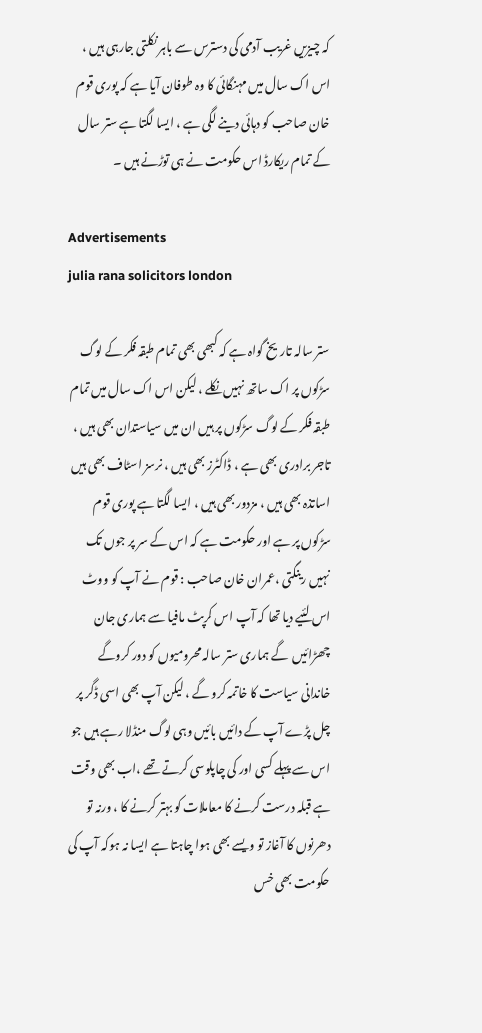کہ چیزیں غریب آدمی کی دسترس سے باہر نکلتی جارہی ہیں ، اس اک سال میں مہنگائی کا وہ طوفان آیا ہے کہ پوری قوم خان صاحب کو دہائی دینے لگی ہے ، ایسا لگتا ہے ستر سال کے تمام ریکارڈ اس حکومت نے ہی توڑنے ہیں ۔

Advertisements
julia rana solicitors london

ستر سالہ تاریخ گواہ ہے کہ کبھی بھی تمام طبقہ فکر کے لوگ سڑکوں پر اک ساتھ نہیں نکلے ، لیکن اس اک سال میں تمام طبقہ فکر کے لوگ سڑکوں پر ہیں ان میں سیاستدان بھی ہیں ، تاجر برادری بھی ہے ، ڈاکٹرز بھی ہیں ، نرسز اسٹاف بھی ہیں اساتذہ بھی ہیں ، مزدور بھی ہیں ، ایسا لگتا ہے پوری قوم سڑکوں پر ہے اور حکومت ہے کہ اس کے سر پر جوں تک نہیں رینگتی ،عمران خان صاحب : قوم نے آپ کو ووٹ اس لئیے دیا تھا کہ آپ اس کرپٹ مافیا سے ہماری جان چھڑائیں  گے ہماری ستر سالہ محرومیوں کو دور کروگے خاندانی سیاست کا خاتمہ کرو گے ، لیکن آپ بھی اسی ڈگر پر چل پڑے آپ کے دائیں بائیں وہی لوگ منڈلا رہے ہیں جو اس سے پہلے کسی اور کی چاپلوسی کرتے تھے ،اب بھی وقت ہے قبلہ درست کرنے کا معاملات کو بہتر کرنے کا ، ورنہ تو دھرنوں کا آغاز تو ویسے بھی ہوا چاہتا ہے ایسا نہ ہوکہ آپ کی حکومت بھی خس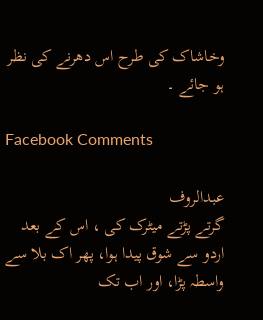وخاشاک کی طرح اس دھرنے کی نظر ہو جائے ۔

Facebook Comments

عبدالروف
گرتے پڑتے میٹرک کی ، اس کے بعد اردو سے شوق پیدا ہوا، پھر اک بلا سے واسطہ پڑا، اور اب تک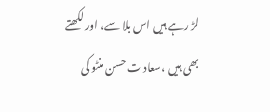لڑ رہے ہیں اس بلا سے، اور لکھتے بھی ہیں ،سعاد ت حسن منٹو کی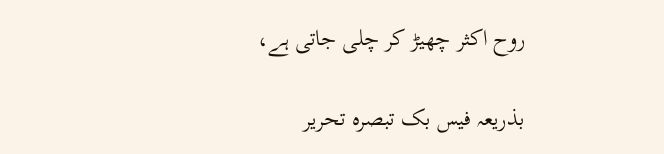روح اکثر چھیڑ کر چلی جاتی ہے،

بذریعہ فیس بک تبصرہ تحریر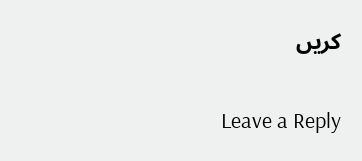کریں

Leave a Reply